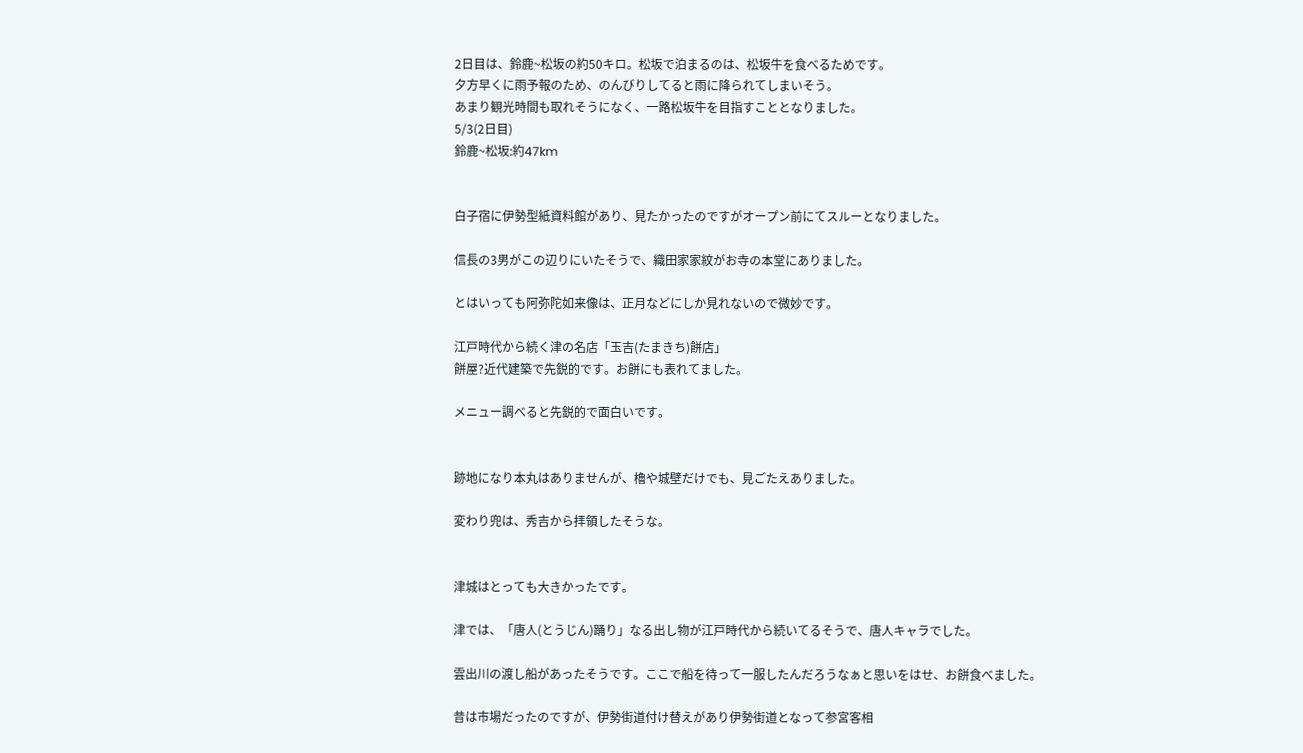2日目は、鈴鹿~松坂の約50キロ。松坂で泊まるのは、松坂牛を食べるためです。
夕方早くに雨予報のため、のんびりしてると雨に降られてしまいそう。
あまり観光時間も取れそうになく、一路松坂牛を目指すこととなりました。
5/3(2日目)
鈴鹿~松坂:約47km


白子宿に伊勢型紙資料館があり、見たかったのですがオープン前にてスルーとなりました。

信長の3男がこの辺りにいたそうで、織田家家紋がお寺の本堂にありました。

とはいっても阿弥陀如来像は、正月などにしか見れないので微妙です。

江戸時代から続く津の名店「玉吉(たまきち)餅店」
餅屋?近代建築で先鋭的です。お餅にも表れてました。

メニュー調べると先鋭的で面白いです。


跡地になり本丸はありませんが、櫓や城壁だけでも、見ごたえありました。

変わり兜は、秀吉から拝領したそうな。


津城はとっても大きかったです。

津では、「唐人(とうじん)踊り」なる出し物が江戸時代から続いてるそうで、唐人キャラでした。

雲出川の渡し船があったそうです。ここで船を待って一服したんだろうなぁと思いをはせ、お餅食べました。

昔は市場だったのですが、伊勢街道付け替えがあり伊勢街道となって参宮客相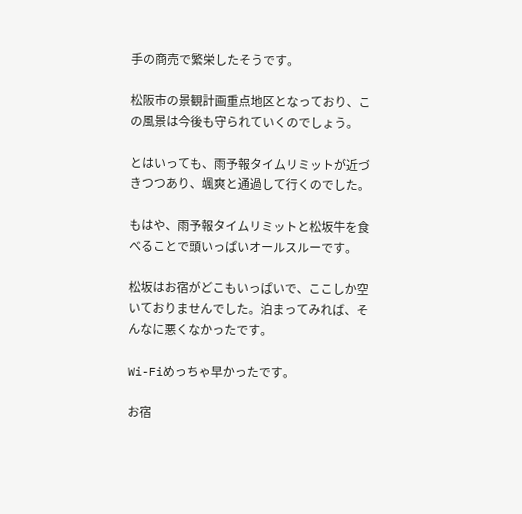手の商売で繁栄したそうです。

松阪市の景観計画重点地区となっており、この風景は今後も守られていくのでしょう。

とはいっても、雨予報タイムリミットが近づきつつあり、颯爽と通過して行くのでした。

もはや、雨予報タイムリミットと松坂牛を食べることで頭いっぱいオールスルーです。

松坂はお宿がどこもいっぱいで、ここしか空いておりませんでした。泊まってみれば、そんなに悪くなかったです。

Wi-Fiめっちゃ早かったです。

お宿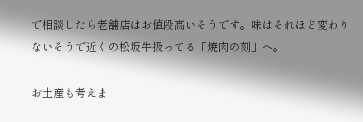で相談したら老舗店はお値段高いそうです。味はそれほど変わりないそうで近くの松坂牛扱ってる「焼肉の刻」へ。

お土産も考えま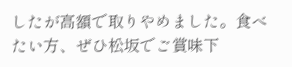したが高額で取りやめました。食べたい方、ぜひ松坂でご賞味下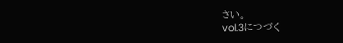さい。
vol.3につづく